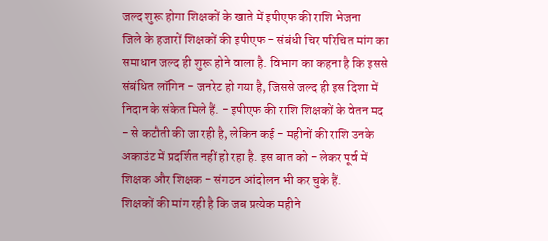जल्द शुरू होगा शिक्षकों के खाते में इपीएफ की राशि भेजना
जिले के हजारों शिक्षकों की इपीएफ - संबंधी चिर परिचित मांग का समाधान जल्द ही शुरू होने वाला है. विभाग का कहना है कि इससे संबंधित लॉगिन - जनरेट हो गया है, जिससे जल्द ही इस दिशा में निदान के संकेत मिले हैं. - इपीएफ की राशि शिक्षकों के वेतन मद - से कटौती की जा रही है, लेकिन कई - महीनों की राशि उनके अकाउंट में प्रदर्शित नहीं हो रहा है. इस बात को - लेकर पूर्व में शिक्षक और शिक्षक - संगठन आंदोलन भी कर चुके हैं.
शिक्षकों की मांग रही है कि जब प्रत्येक महीने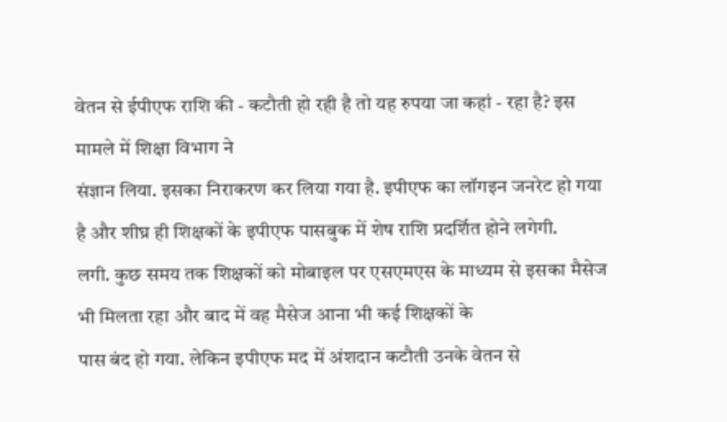वेतन से ईपीएफ राशि की - कटौती हो रही है तो यह रुपया जा कहां - रहा है? इस मामले में शिक्षा विभाग ने
संज्ञान लिया. इसका निराकरण कर लिया गया है. इपीएफ का लॉगइन जनरेट हो गया है और शीघ्र ही शिक्षकों के इपीएफ पासबुक में शेष राशि प्रदर्शित होने लगेगी.
लगी. कुछ समय तक शिक्षकों को मोबाइल पर एसएमएस के माध्यम से इसका मैसेज भी मिलता रहा और बाद में वह मैसेज आना भी कई शिक्षकों के
पास बंद हो गया. लेकिन इपीएफ मद में अंशदान कटौती उनके वेतन से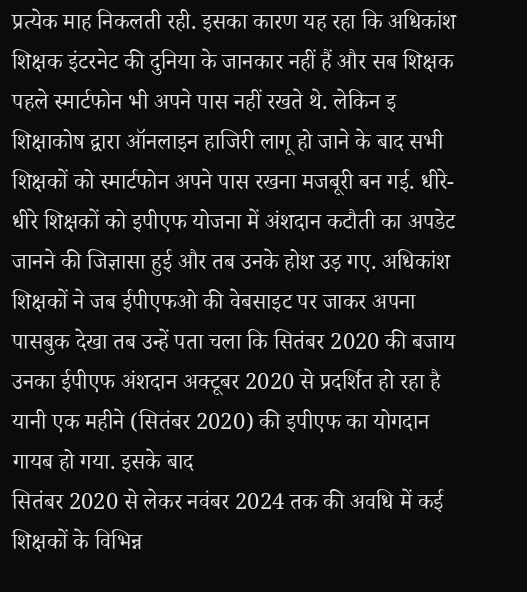प्रत्येक माह निकलती रही. इसका कारण यह रहा कि अधिकांश शिक्षक इंटरनेट की दुनिया के जानकार नहीं हैं और सब शिक्षक पहले स्मार्टफोन भी अपने पास नहीं रखते थे. लेकिन इ शिक्षाकोष द्वारा ऑनलाइन हाजिरी लागू हो जाने के बाद सभी शिक्षकों को स्मार्टफोन अपने पास रखना मजबूरी बन गई. धीरे-धीरे शिक्षकों को इपीएफ योजना में अंशदान कटौती का अपडेट जानने की जिज्ञासा हुई और तब उनके होश उड़ गए. अधिकांश शिक्षकों ने जब ईपीएफओ की वेबसाइट पर जाकर अपना पासबुक देखा तब उन्हें पता चला कि सितंबर 2020 की बजाय उनका ईपीएफ अंशदान अक्टूबर 2020 से प्रदर्शित हो रहा है यानी एक महीने (सितंबर 2020) की इपीएफ का योगदान गायब हो गया. इसके बाद
सितंबर 2020 से लेकर नवंबर 2024 तक की अवधि में कई शिक्षकों के विभिन्न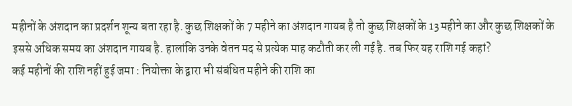महीनों के अंशदान का प्रदर्शन शून्य बता रहा है. कुछ शिक्षकों के 7 महीने का अंशदान गायब है तो कुछ शिक्षकों के 13 महीने का और कुछ शिक्षकों के इससे अधिक समय का अंशदान गायब है. हालांकि उनके वेतन मद से प्रत्येक माह कटौती कर ली गई है. तब फिर यह राशि गई कहां?
कई महीनों की राशि नहीं हुई जमा : नियोक्ता के द्वारा भी संबंधित महीने की राशि का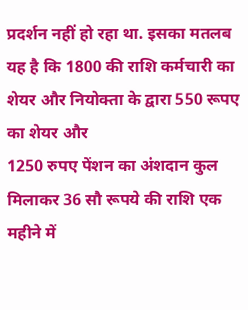प्रदर्शन नहीं हो रहा था. इसका मतलब यह है कि 1800 की राशि कर्मचारी का शेयर और नियोक्ता के द्वारा 550 रूपए का शेयर और
1250 रुपए पेंशन का अंशदान कुल मिलाकर 36 सौ रूपये की राशि एक महीने में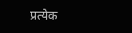प्रत्येक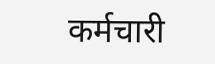कर्मचारी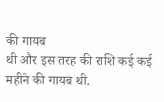की गायब
थी और इस तरह की राशि कई कई महीने की गायब थी.